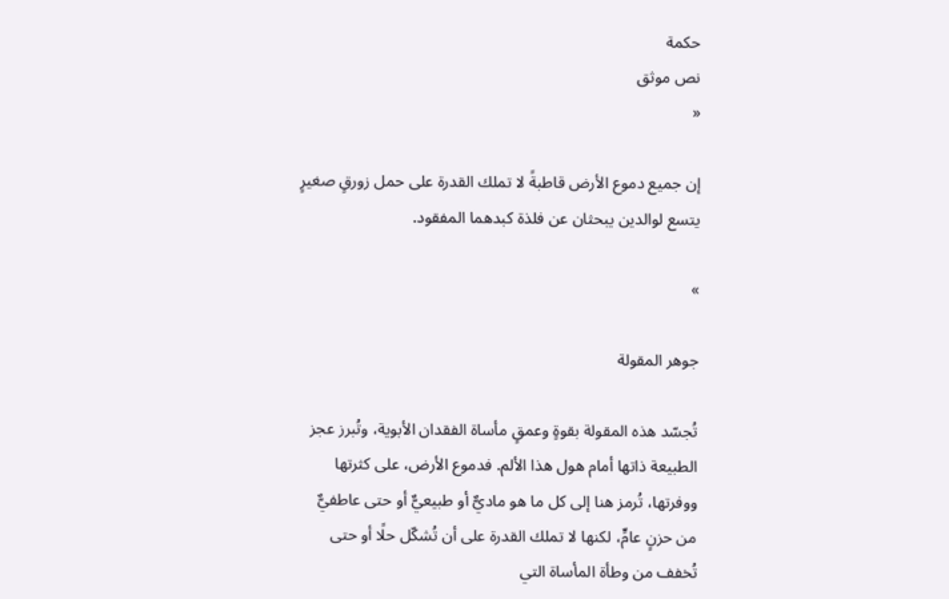حكمة
نص موثق
«

إن جميع دموع الأرض قاطبةً لا تملك القدرة على حمل زورقٍ صغيرٍ يتسع لوالدين يبحثان عن فلذة كبدهما المفقود.

»

جوهر المقولة

تُجسّد هذه المقولة بقوةٍ وعمقٍ مأساة الفقدان الأبوية، وتُبرز عجز الطبيعة ذاتها أمام هول هذا الألم. فدموع الأرض، على كثرتها ووفرتها، تُرمز هنا إلى كل ما هو ماديٌّ أو طبيعيٌّ أو حتى عاطفيٌّ من حزنٍ عامٍّ، لكنها لا تملك القدرة على أن تُشكّل حلًا أو حتى تُخفف من وطأة المأساة التي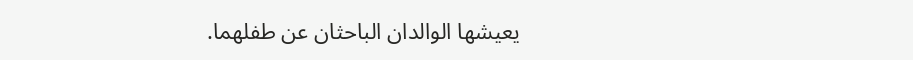يعيشها الوالدان الباحثان عن طفلهما.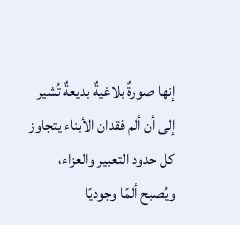إنها صورةٌ بلاغيةٌ بديعةٌ تُشير إلى أن ألم فقدان الأبناء يتجاوز كل حدود التعبير والعزاء، ويُصبح ألمًا وجوديًا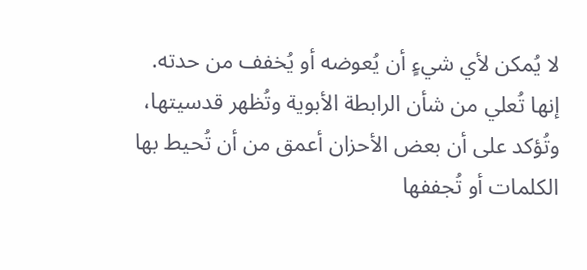لا يُمكن لأي شيءٍ أن يُعوضه أو يُخفف من حدته. إنها تُعلي من شأن الرابطة الأبوية وتُظهر قدسيتها، وتُؤكد على أن بعض الأحزان أعمق من أن تُحيط بها الكلمات أو تُجففها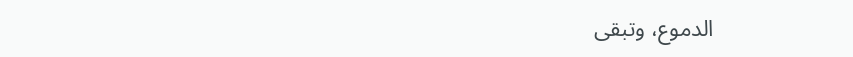الدموع، وتبقى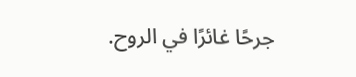جرحًا غائرًا في الروح.